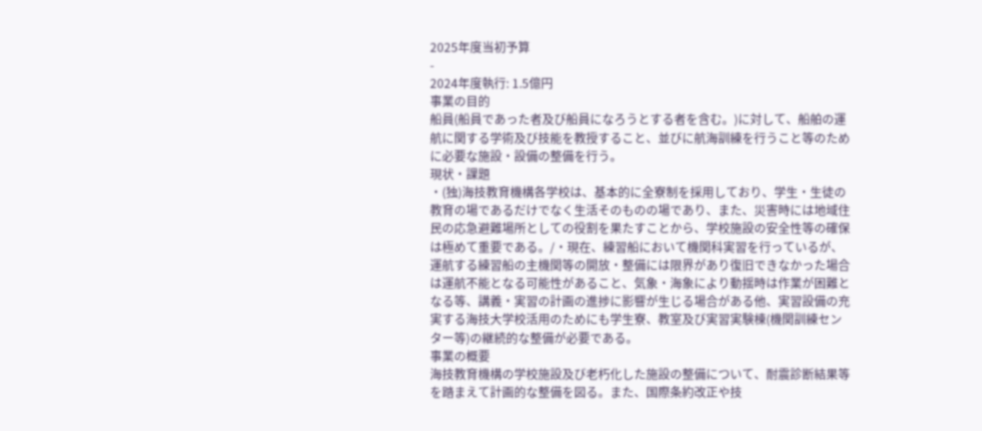2025年度当初予算
-
2024年度執行: 1.5億円
事業の目的
船員(船員であった者及び船員になろうとする者を含む。)に対して、船舶の運航に関する学術及び技能を教授すること、並びに航海訓練を行うこと等のために必要な施設・設備の整備を行う。
現状・課題
・(独)海技教育機構各学校は、基本的に全寮制を採用しており、学生・生徒の教育の場であるだけでなく生活そのものの場であり、また、災害時には地域住民の応急避難場所としての役割を果たすことから、学校施設の安全性等の確保は極めて重要である。/・現在、練習船において機関科実習を行っているが、運航する練習船の主機関等の開放・整備には限界があり復旧できなかった場合は運航不能となる可能性があること、気象・海象により動揺時は作業が困難となる等、講義・実習の計画の進捗に影響が生じる場合がある他、実習設備の充実する海技大学校活用のためにも学生寮、教室及び実習実験棟(機関訓練センター等)の継続的な整備が必要である。
事業の概要
海技教育機構の学校施設及び老朽化した施設の整備について、耐震診断結果等を踏まえて計画的な整備を図る。また、国際条約改正や技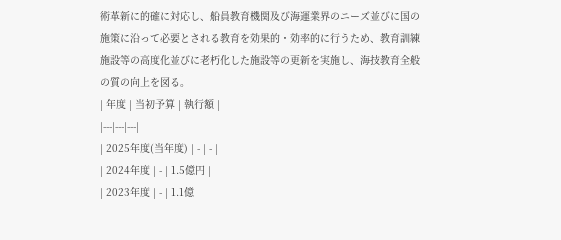術革新に的確に対応し、船員教育機関及び海運業界のニーズ並びに国の施策に沿って必要とされる教育を効果的・効率的に行うため、教育訓練施設等の高度化並びに老朽化した施設等の更新を実施し、海技教育全般の質の向上を図る。
| 年度 | 当初予算 | 執行額 |
|---|---|---|
| 2025年度(当年度) | - | - |
| 2024年度 | - | 1.5億円 |
| 2023年度 | - | 1.1億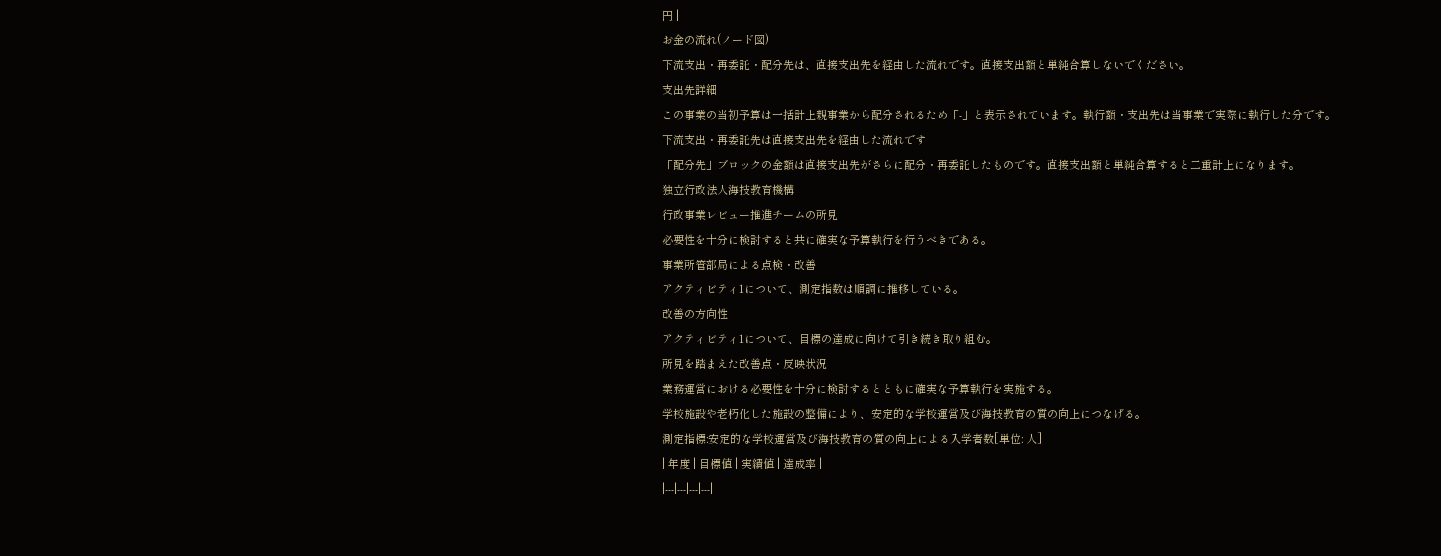円 |
お金の流れ(ノード図)
下流支出・再委託・配分先は、直接支出先を経由した流れです。直接支出額と単純合算しないでください。
支出先詳細
この事業の当初予算は一括計上親事業から配分されるため「-」と表示されています。執行額・支出先は当事業で実際に執行した分です。
下流支出・再委託先は直接支出先を経由した流れです
「配分先」ブロックの金額は直接支出先がさらに配分・再委託したものです。直接支出額と単純合算すると二重計上になります。
独立行政法人海技教育機構
行政事業レビュー推進チームの所見
必要性を十分に検討すると共に確実な予算執行を行うべきである。
事業所管部局による点検・改善
アクティビティ1について、測定指数は順調に推移している。
改善の方向性
アクティビティ1について、目標の達成に向けて引き続き取り組む。
所見を踏まえた改善点・反映状況
業務運営における必要性を十分に検討するとともに確実な予算執行を実施する。
学校施設や老朽化した施設の整備により、安定的な学校運営及び海技教育の質の向上につなげる。
測定指標:安定的な学校運営及び海技教育の質の向上による入学者数[単位: 人]
| 年度 | 目標値 | 実績値 | 達成率 |
|---|---|---|---|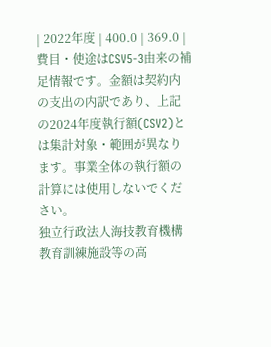| 2022年度 | 400.0 | 369.0 |
費目・使途はCSV5-3由来の補足情報です。金額は契約内の支出の内訳であり、上記の2024年度執行額(CSV2)とは集計対象・範囲が異なります。事業全体の執行額の計算には使用しないでください。
独立行政法人海技教育機構
教育訓練施設等の高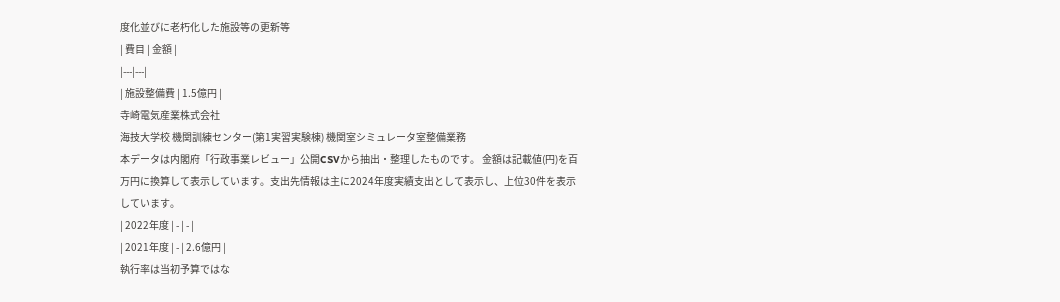度化並びに老朽化した施設等の更新等
| 費目 | 金額 |
|---|---|
| 施設整備費 | 1.5億円 |
寺崎電気産業株式会社
海技大学校 機関訓練センター(第1実習実験棟) 機関室シミュレータ室整備業務
本データは内閣府「行政事業レビュー」公開CSVから抽出・整理したものです。 金額は記載値(円)を百万円に換算して表示しています。支出先情報は主に2024年度実績支出として表示し、上位30件を表示しています。
| 2022年度 | - | - |
| 2021年度 | - | 2.6億円 |
執行率は当初予算ではな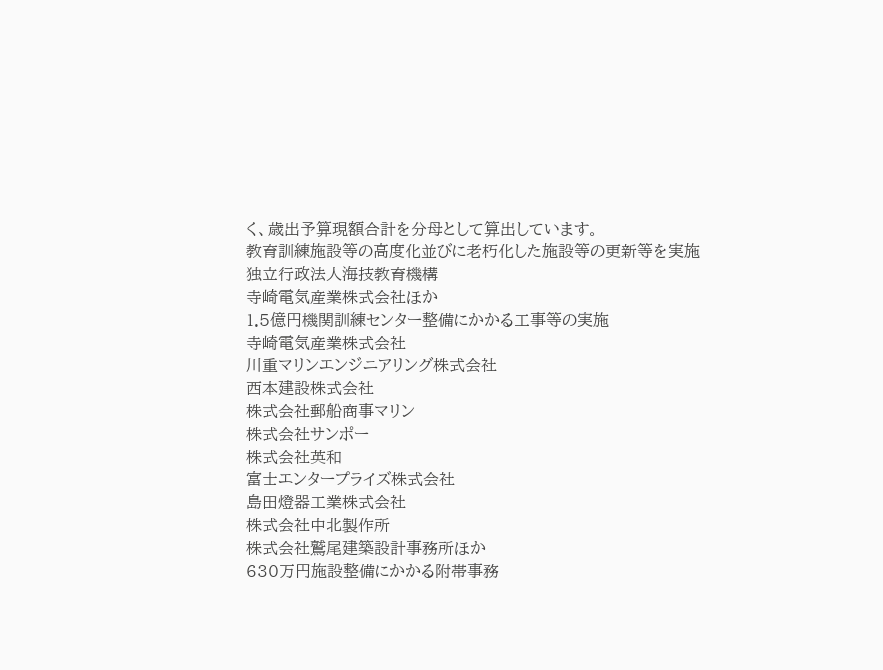く、歳出予算現額合計を分母として算出しています。
教育訓練施設等の高度化並びに老朽化した施設等の更新等を実施
独立行政法人海技教育機構
寺崎電気産業株式会社ほか
1.5億円機関訓練センター整備にかかる工事等の実施
寺崎電気産業株式会社
川重マリンエンジニアリング株式会社
西本建設株式会社
株式会社郵船商事マリン
株式会社サンポー
株式会社英和
富士エンタープライズ株式会社
島田燈器工業株式会社
株式会社中北製作所
株式会社鷲尾建築設計事務所ほか
630万円施設整備にかかる附帯事務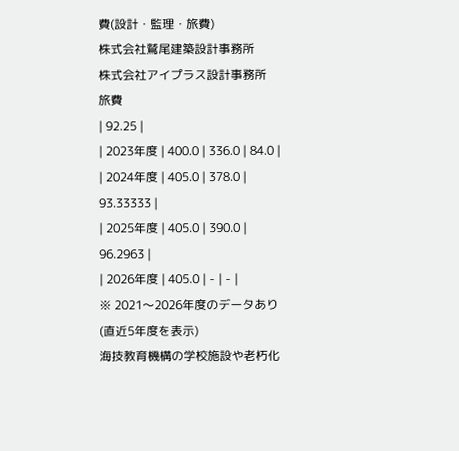費(設計・監理・旅費)
株式会社鷲尾建築設計事務所
株式会社アイプラス設計事務所
旅費
| 92.25 |
| 2023年度 | 400.0 | 336.0 | 84.0 |
| 2024年度 | 405.0 | 378.0 | 93.33333 |
| 2025年度 | 405.0 | 390.0 | 96.2963 |
| 2026年度 | 405.0 | - | - |
※ 2021〜2026年度のデータあり(直近5年度を表示)
海技教育機構の学校施設や老朽化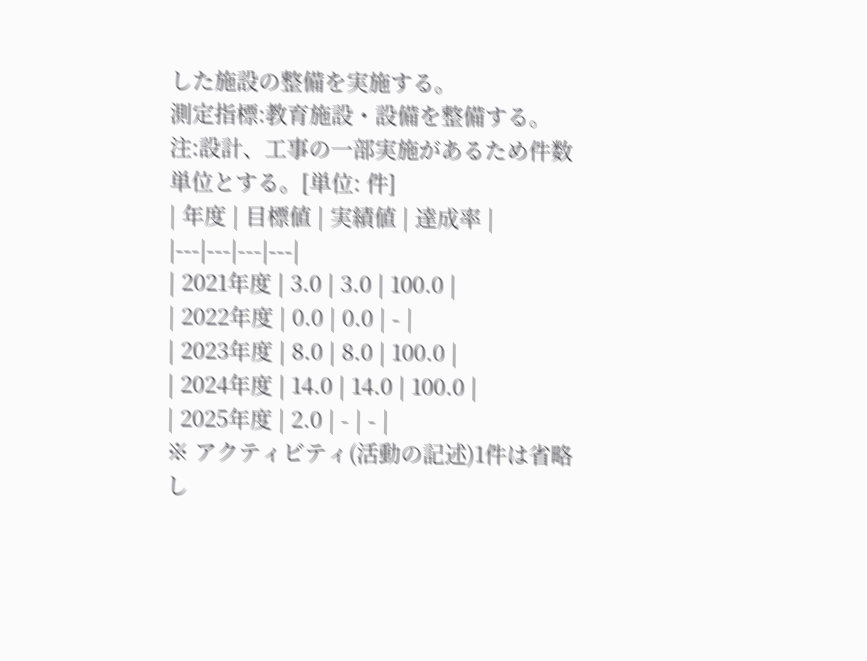した施設の整備を実施する。
測定指標:教育施設・設備を整備する。注:設計、工事の一部実施があるため件数単位とする。[単位: 件]
| 年度 | 目標値 | 実績値 | 達成率 |
|---|---|---|---|
| 2021年度 | 3.0 | 3.0 | 100.0 |
| 2022年度 | 0.0 | 0.0 | - |
| 2023年度 | 8.0 | 8.0 | 100.0 |
| 2024年度 | 14.0 | 14.0 | 100.0 |
| 2025年度 | 2.0 | - | - |
※ アクティビティ(活動の記述)1件は省略し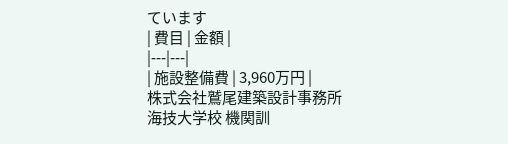ています
| 費目 | 金額 |
|---|---|
| 施設整備費 | 3,960万円 |
株式会社鷲尾建築設計事務所
海技大学校 機関訓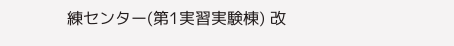練センター(第1実習実験棟) 改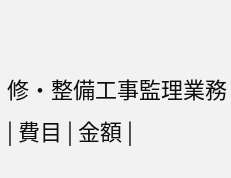修・整備工事監理業務
| 費目 | 金額 |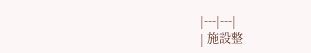|---|---|
| 施設整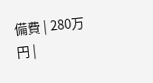備費 | 280万円 |